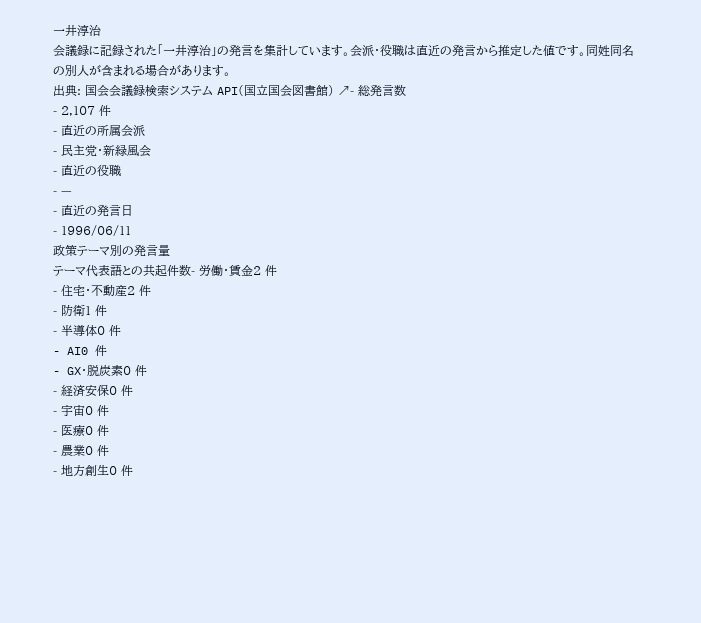一井淳治
会議録に記録された「一井淳治」の発言を集計しています。会派・役職は直近の発言から推定した値です。同姓同名の別人が含まれる場合があります。
出典: 国会会議録検索システム API(国立国会図書館) ↗- 総発言数
- 2,107 件
- 直近の所属会派
- 民主党・新緑風会
- 直近の役職
- —
- 直近の発言日
- 1996/06/11
政策テーマ別の発言量
テーマ代表語との共起件数- 労働・賃金2 件
- 住宅・不動産2 件
- 防衛1 件
- 半導体0 件
- AI0 件
- GX・脱炭素0 件
- 経済安保0 件
- 宇宙0 件
- 医療0 件
- 農業0 件
- 地方創生0 件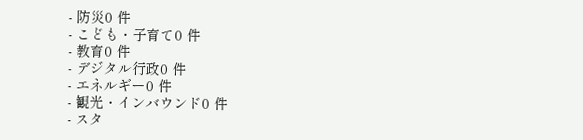- 防災0 件
- こども・子育て0 件
- 教育0 件
- デジタル行政0 件
- エネルギー0 件
- 観光・インバウンド0 件
- スタ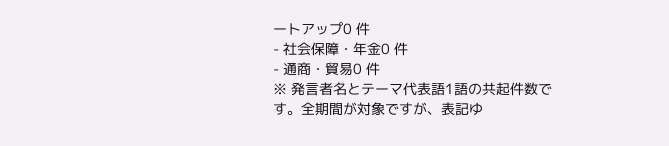ートアップ0 件
- 社会保障・年金0 件
- 通商・貿易0 件
※ 発言者名とテーマ代表語1語の共起件数です。全期間が対象ですが、表記ゆ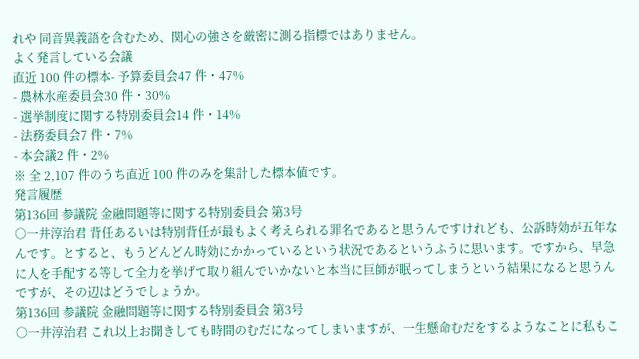れや 同音異義語を含むため、関心の強さを厳密に測る指標ではありません。
よく発言している会議
直近 100 件の標本- 予算委員会47 件・47%
- 農林水産委員会30 件・30%
- 選挙制度に関する特別委員会14 件・14%
- 法務委員会7 件・7%
- 本会議2 件・2%
※ 全 2,107 件のうち直近 100 件のみを集計した標本値です。
発言履歴
第136回 参議院 金融問題等に関する特別委員会 第3号
○一井淳治君 背任あるいは特別背任が最もよく考えられる罪名であると思うんですけれども、公訴時効が五年なんです。とすると、もうどんどん時効にかかっているという状況であるというふうに思います。ですから、早急に人を手配する等して全力を挙げて取り組んでいかないと本当に巨師が眠ってしまうという結果になると思うんですが、その辺はどうでしょうか。
第136回 参議院 金融問題等に関する特別委員会 第3号
○一井淳治君 これ以上お聞きしても時間のむだになってしまいますが、一生懸命むだをするようなことに私もこ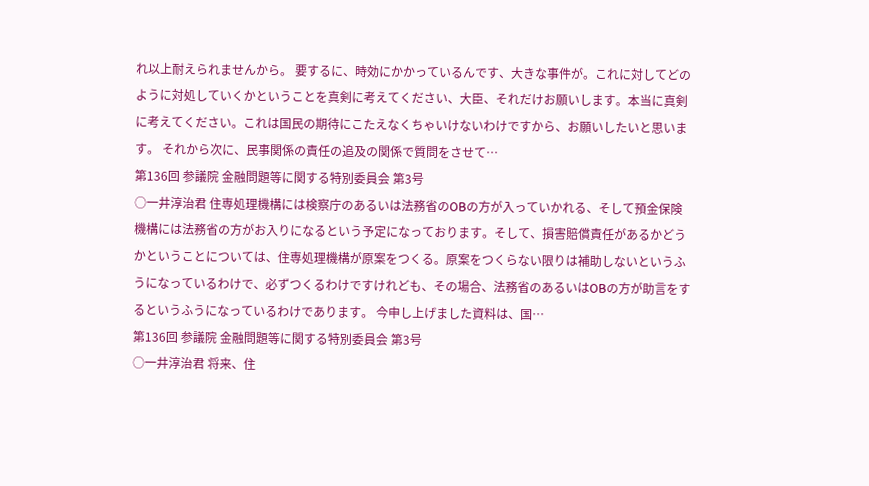れ以上耐えられませんから。 要するに、時効にかかっているんです、大きな事件が。これに対してどのように対処していくかということを真剣に考えてください、大臣、それだけお願いします。本当に真剣に考えてください。これは国民の期待にこたえなくちゃいけないわけですから、お願いしたいと思います。 それから次に、民事関係の責任の追及の関係で質問をさせて…
第136回 参議院 金融問題等に関する特別委員会 第3号
○一井淳治君 住専処理機構には検察庁のあるいは法務省のOBの方が入っていかれる、そして預金保険機構には法務省の方がお入りになるという予定になっております。そして、損害賠償責任があるかどうかということについては、住専処理機構が原案をつくる。原案をつくらない限りは補助しないというふうになっているわけで、必ずつくるわけですけれども、その場合、法務省のあるいはOBの方が助言をするというふうになっているわけであります。 今申し上げました資料は、国…
第136回 参議院 金融問題等に関する特別委員会 第3号
○一井淳治君 将来、住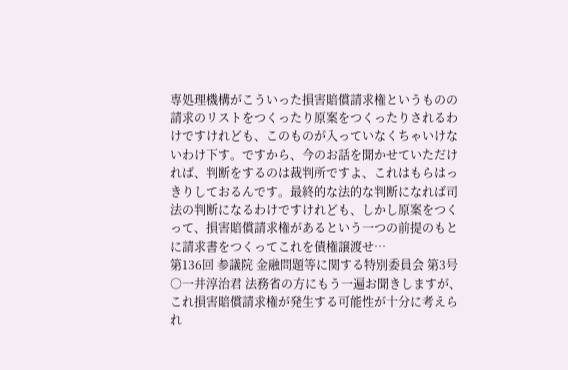専処理機構がこういった損害賠償請求権というものの請求のリストをつくったり原案をつくったりされるわけですけれども、このものが入っていなくちゃいけないわけ下す。ですから、今のお話を聞かせていただければ、判断をするのは裁判所ですよ、これはもらはっきりしておるんです。最終的な法的な判断になれば司法の判断になるわけですけれども、しかし原案をつくって、損害賠償請求権があるという一つの前提のもとに請求書をつくってこれを債権譲渡せ…
第136回 参議院 金融問題等に関する特別委員会 第3号
○一井淳治君 法務省の方にもう一遍お聞きしますが、これ損害賠償請求権が発生する可能性が十分に考えられ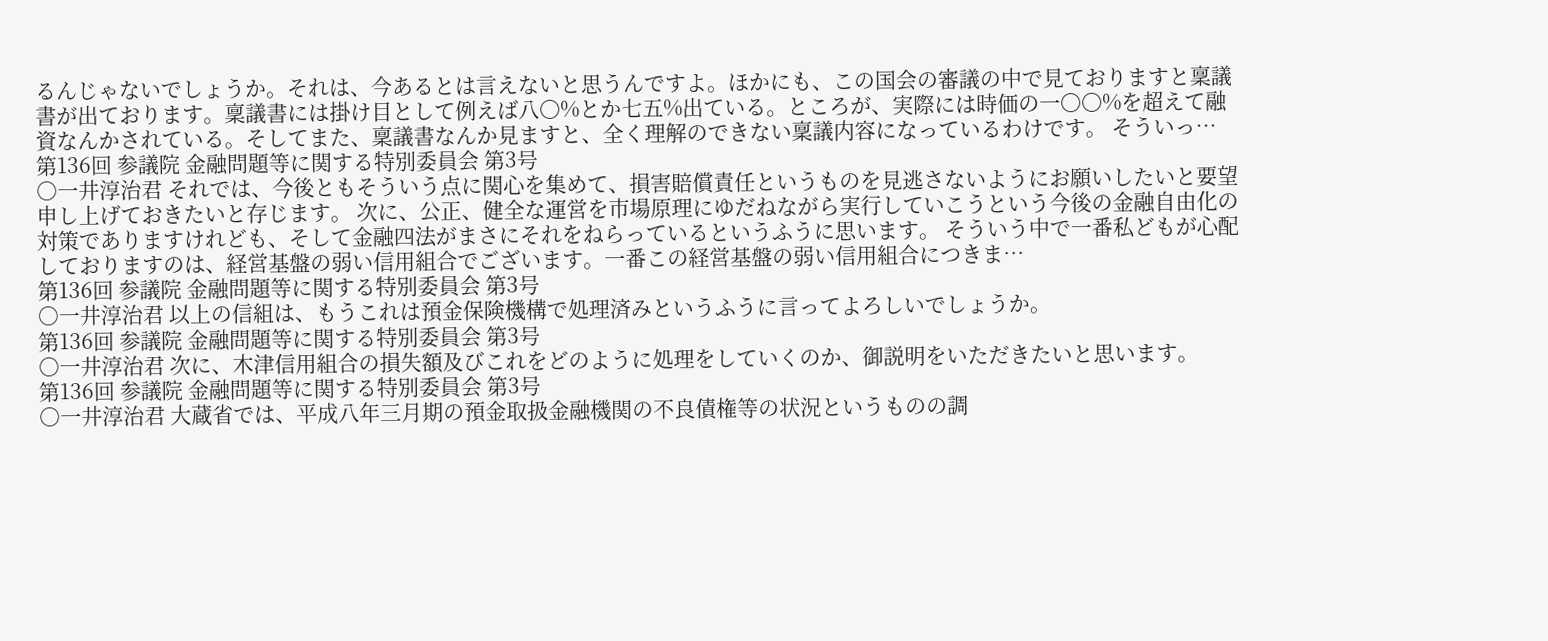るんじゃないでしょうか。それは、今あるとは言えないと思うんですよ。ほかにも、この国会の審議の中で見ておりますと稟議書が出ております。稟議書には掛け目として例えば八〇%とか七五%出ている。ところが、実際には時価の一〇〇%を超えて融資なんかされている。そしてまた、稟議書なんか見ますと、全く理解のできない稟議内容になっているわけです。 そういっ…
第136回 参議院 金融問題等に関する特別委員会 第3号
○一井淳治君 それでは、今後ともそういう点に関心を集めて、損害賠償責任というものを見逃さないようにお願いしたいと要望申し上げておきたいと存じます。 次に、公正、健全な運営を市場原理にゆだねながら実行していこうという今後の金融自由化の対策でありますけれども、そして金融四法がまさにそれをねらっているというふうに思います。 そういう中で一番私どもが心配しておりますのは、経営基盤の弱い信用組合でございます。一番この経営基盤の弱い信用組合につきま…
第136回 参議院 金融問題等に関する特別委員会 第3号
○一井淳治君 以上の信組は、もうこれは預金保険機構で処理済みというふうに言ってよろしいでしょうか。
第136回 参議院 金融問題等に関する特別委員会 第3号
○一井淳治君 次に、木津信用組合の損失額及びこれをどのように処理をしていくのか、御説明をいただきたいと思います。
第136回 参議院 金融問題等に関する特別委員会 第3号
○一井淳治君 大蔵省では、平成八年三月期の預金取扱金融機関の不良債権等の状況というものの調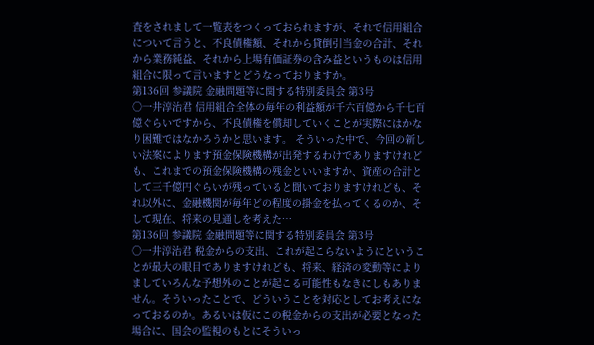査をされまして一覧表をつくっておられますが、それで信用組合について言うと、不良債権額、それから貸倒引当金の合計、それから業務純益、それから上場有価証券の含み益というものは信用組合に限って言いますとどうなっておりますか。
第136回 参議院 金融問題等に関する特別委員会 第3号
○一井淳治君 信用組合全体の毎年の利益額が千六百億から千七百億ぐらいですから、不良債権を償却していくことが実際にはかなり困難ではなかろうかと思います。 そういった中で、今回の新しい法案によります預金保険機構が出発するわけでありますけれども、これまでの預金保険機構の残金といいますか、資産の合計として三千億円ぐらいが残っていると聞いておりますけれども、それ以外に、金融機関が毎年どの程度の掛金を払ってくるのか、そして現在、将来の見通しを考えた…
第136回 参議院 金融問題等に関する特別委員会 第3号
○一井淳治君 税金からの支出、これが起こらないようにということが最大の眼目でありますけれども、将来、経済の変動等によりましていろんな予想外のことが起こる可能性もなきにしもありません。そういったことで、どういうことを対応としてお考えになっておるのか。あるいは仮にこの税金からの支出が必要となった場合に、国会の監視のもとにそういっ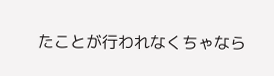たことが行われなくちゃなら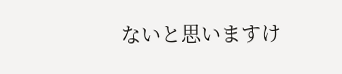ないと思いますけ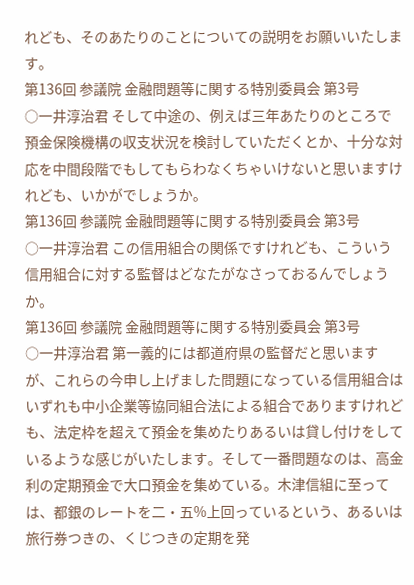れども、そのあたりのことについての説明をお願いいたします。
第136回 参議院 金融問題等に関する特別委員会 第3号
○一井淳治君 そして中途の、例えば三年あたりのところで預金保険機構の収支状況を検討していただくとか、十分な対応を中間段階でもしてもらわなくちゃいけないと思いますけれども、いかがでしょうか。
第136回 参議院 金融問題等に関する特別委員会 第3号
○一井淳治君 この信用組合の関係ですけれども、こういう信用組合に対する監督はどなたがなさっておるんでしょうか。
第136回 参議院 金融問題等に関する特別委員会 第3号
○一井淳治君 第一義的には都道府県の監督だと思いますが、これらの今申し上げました問題になっている信用組合はいずれも中小企業等協同組合法による組合でありますけれども、法定枠を超えて預金を集めたりあるいは貸し付けをしているような感じがいたします。そして一番問題なのは、高金利の定期預金で大口預金を集めている。木津信組に至っては、都銀のレートを二・五%上回っているという、あるいは旅行券つきの、くじつきの定期を発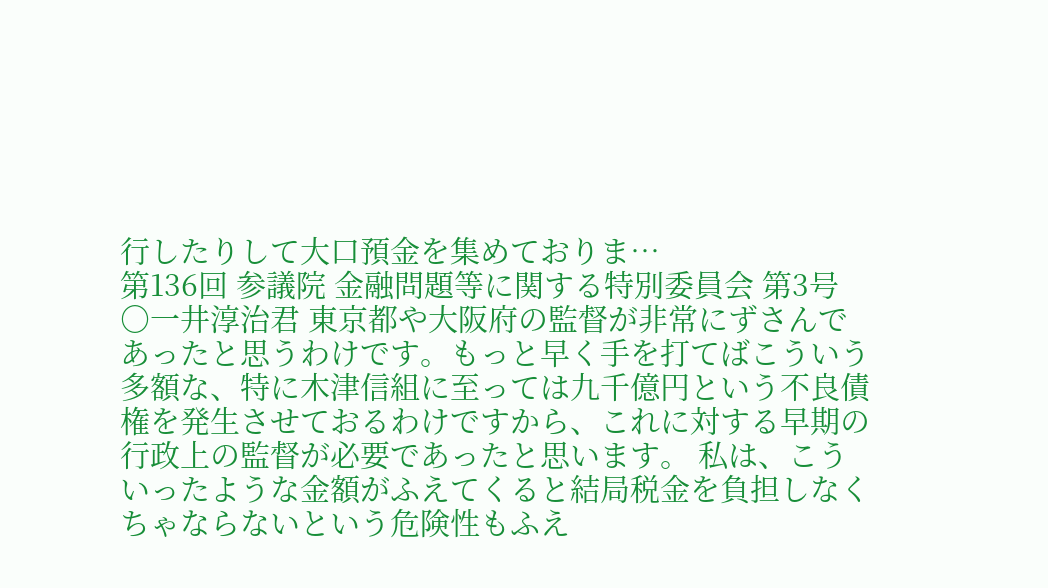行したりして大口預金を集めておりま…
第136回 参議院 金融問題等に関する特別委員会 第3号
○一井淳治君 東京都や大阪府の監督が非常にずさんであったと思うわけです。もっと早く手を打てばこういう多額な、特に木津信組に至っては九千億円という不良債権を発生させておるわけですから、これに対する早期の行政上の監督が必要であったと思います。 私は、こういったような金額がふえてくると結局税金を負担しなくちゃならないという危険性もふえ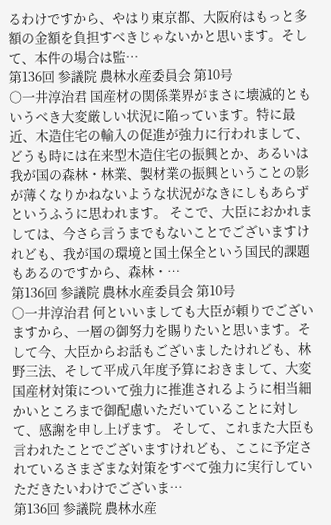るわけですから、やはり東京都、大阪府はもっと多額の金額を負担すべきじゃないかと思います。そして、本件の場合は監…
第136回 参議院 農林水産委員会 第10号
○一井淳治君 国産材の関係業界がまさに壊滅的ともいうべき大変厳しい状況に陥っています。特に最近、木造住宅の輸入の促進が強力に行われまして、どうも時には在来型木造住宅の振興とか、あるいは我が国の森林・林業、製材業の振興ということの影が薄くなりかねないような状況がなきにしもあらずというふうに思われます。 そこで、大臣におかれましては、今さら言うまでもないことでございますけれども、我が国の環境と国土保全という国民的課題もあるのですから、森林・…
第136回 参議院 農林水産委員会 第10号
○一井淳治君 何といいましても大臣が頼りでございますから、一層の御努力を賜りたいと思います。そして今、大臣からお話もございましたけれども、林野三法、そして平成八年度予算におきまして、大変国産材対策について強力に推進されるように相当細かいところまで御配慮いただいていることに対して、感謝を申し上げます。 そして、これまた大臣も言われたことでございますけれども、ここに予定されているさまざまな対策をすべて強力に実行していただきたいわけでございま…
第136回 参議院 農林水産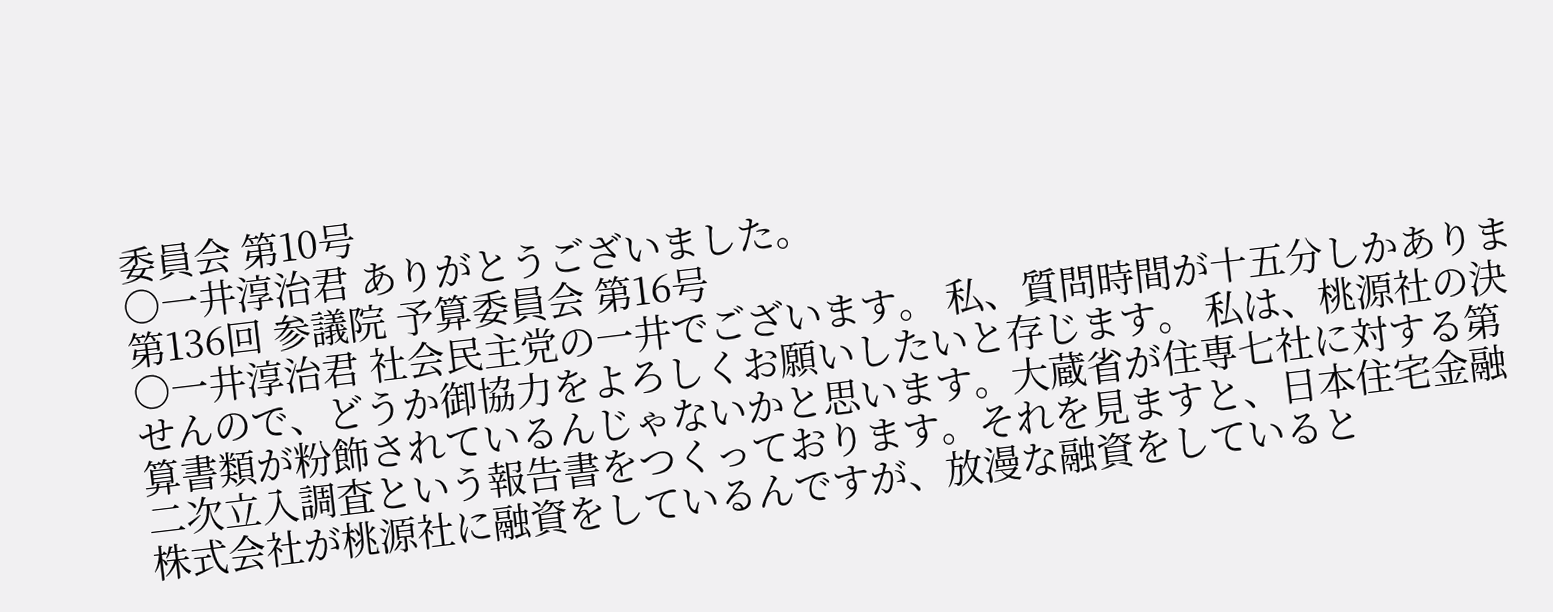委員会 第10号
○一井淳治君 ありがとうございました。
第136回 参議院 予算委員会 第16号
○一井淳治君 社会民主党の一井でございます。 私、質問時間が十五分しかありませんので、どうか御協力をよろしくお願いしたいと存じます。 私は、桃源社の決算書類が粉飾されているんじゃないかと思います。大蔵省が住専七社に対する第二次立入調査という報告書をつくっております。それを見ますと、日本住宅金融株式会社が桃源社に融資をしているんですが、放漫な融資をしていると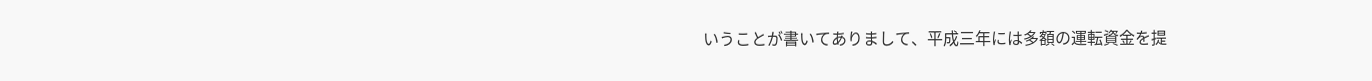いうことが書いてありまして、平成三年には多額の運転資金を提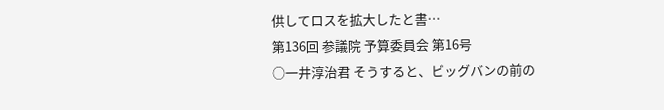供してロスを拡大したと書…
第136回 参議院 予算委員会 第16号
○一井淳治君 そうすると、ビッグバンの前の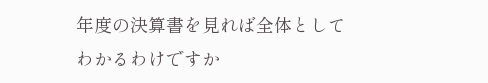年度の決算書を見れば全体としてわかるわけですか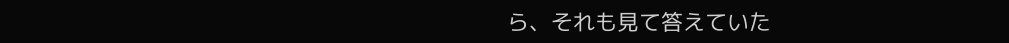ら、それも見て答えていた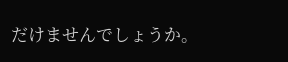だけませんでしょうか。